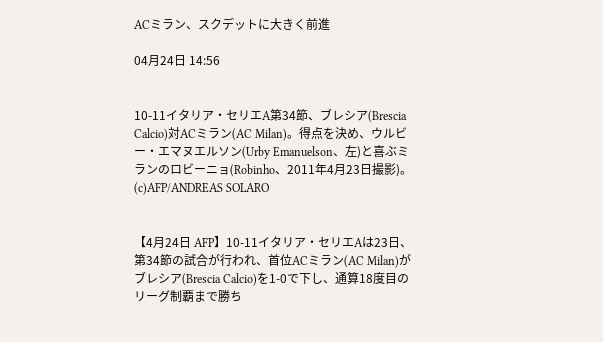ACミラン、スクデットに大きく前進

04月24日 14:56


10-11イタリア・セリエA第34節、ブレシア(Brescia Calcio)対ACミラン(AC Milan)。得点を決め、ウルビー・エマヌエルソン(Urby Emanuelson、左)と喜ぶミランのロビーニョ(Robinho、2011年4月23日撮影)。(c)AFP/ANDREAS SOLARO


【4月24日 AFP】10-11イタリア・セリエAは23日、第34節の試合が行われ、首位ACミラン(AC Milan)がブレシア(Brescia Calcio)を1-0で下し、通算18度目のリーグ制覇まで勝ち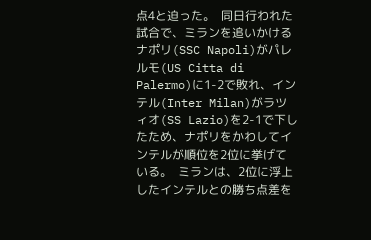点4と迫った。  同日行われた試合で、ミランを追いかけるナポリ(SSC Napoli)がパレルモ(US Citta di Palermo)に1-2で敗れ、インテル(Inter Milan)がラツィオ(SS Lazio)を2-1で下したため、ナポリをかわしてインテルが順位を2位に挙げている。  ミランは、2位に浮上したインテルとの勝ち点差を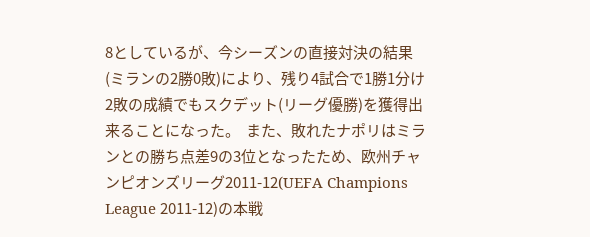8としているが、今シーズンの直接対決の結果(ミランの2勝0敗)により、残り4試合で1勝1分け2敗の成績でもスクデット(リーグ優勝)を獲得出来ることになった。  また、敗れたナポリはミランとの勝ち点差9の3位となったため、欧州チャンピオンズリーグ2011-12(UEFA Champions League 2011-12)の本戦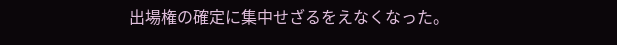出場権の確定に集中せざるをえなくなった。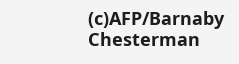(c)AFP/Barnaby Chesterman